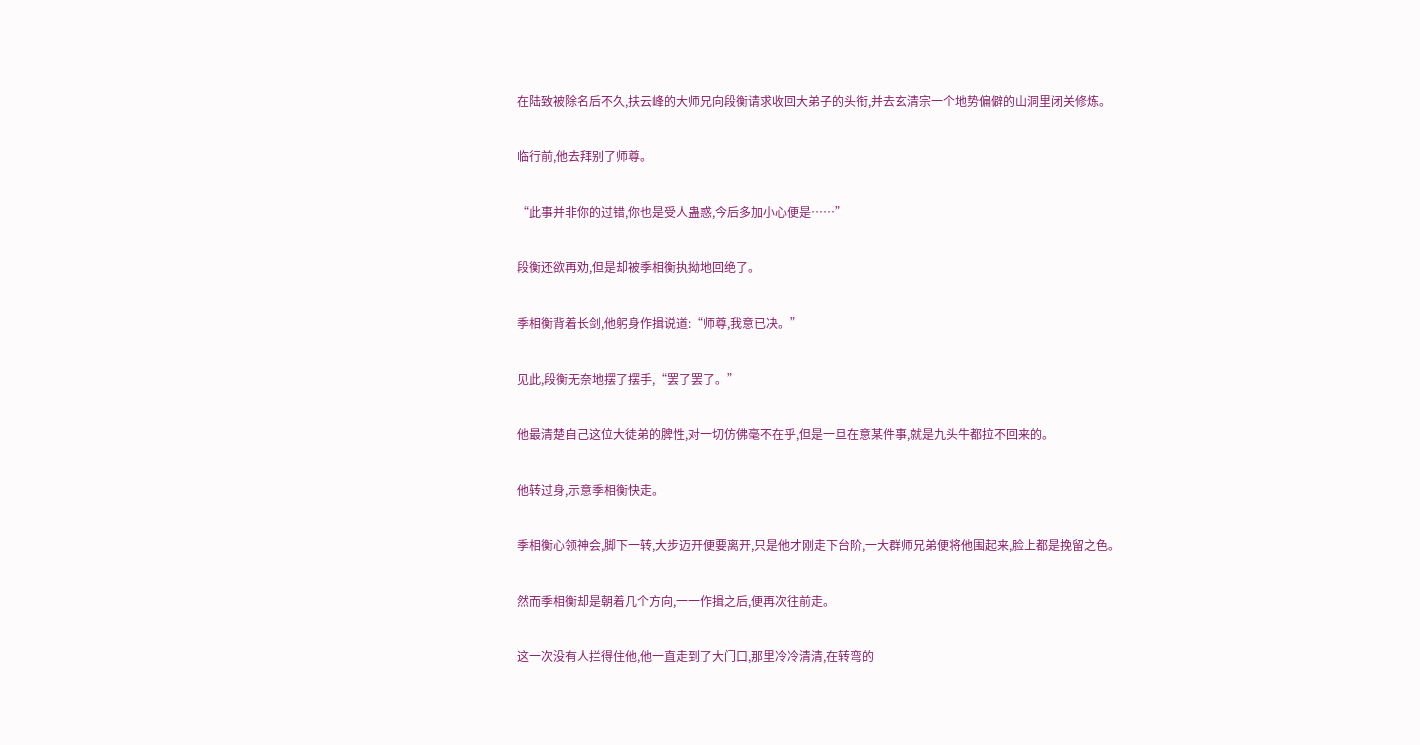在陆致被除名后不久,扶云峰的大师兄向段衡请求收回大弟子的头衔,并去玄清宗一个地势偏僻的山洞里闭关修炼。

临行前,他去拜别了师尊。

“此事并非你的过错,你也是受人蛊惑,今后多加小心便是……”

段衡还欲再劝,但是却被季相衡执拗地回绝了。

季相衡背着长剑,他躬身作揖说道:“师尊,我意已决。”

见此,段衡无奈地摆了摆手,“罢了罢了。”

他最清楚自己这位大徒弟的脾性,对一切仿佛毫不在乎,但是一旦在意某件事,就是九头牛都拉不回来的。

他转过身,示意季相衡快走。

季相衡心领神会,脚下一转,大步迈开便要离开,只是他才刚走下台阶,一大群师兄弟便将他围起来,脸上都是挽留之色。

然而季相衡却是朝着几个方向,一一作揖之后,便再次往前走。

这一次没有人拦得住他,他一直走到了大门口,那里冷冷清清,在转弯的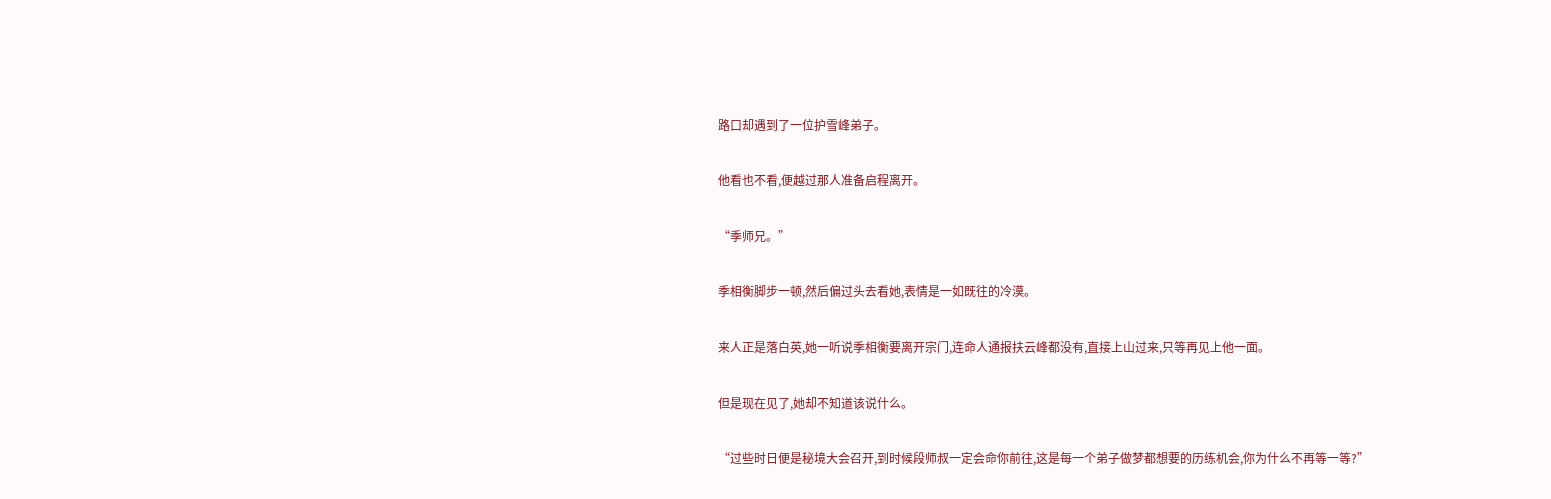路口却遇到了一位护雪峰弟子。

他看也不看,便越过那人准备启程离开。

“季师兄。”

季相衡脚步一顿,然后偏过头去看她,表情是一如既往的冷漠。

来人正是落白英,她一听说季相衡要离开宗门,连命人通报扶云峰都没有,直接上山过来,只等再见上他一面。

但是现在见了,她却不知道该说什么。

“过些时日便是秘境大会召开,到时候段师叔一定会命你前往,这是每一个弟子做梦都想要的历练机会,你为什么不再等一等?”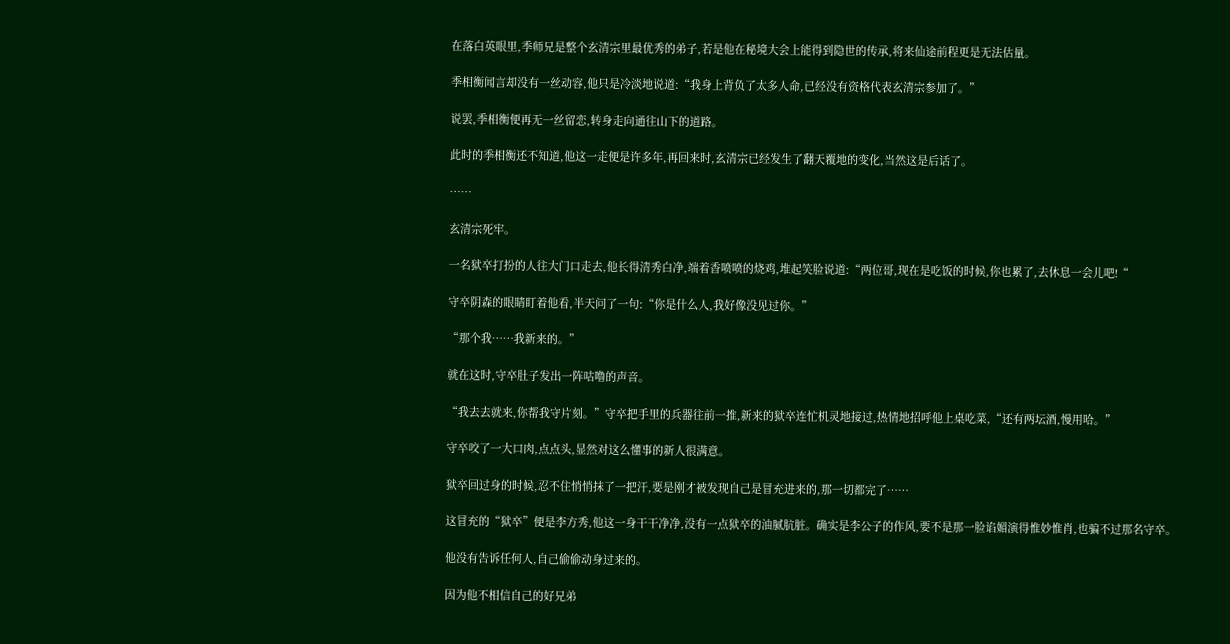在落白英眼里,季师兄是整个玄清宗里最优秀的弟子,若是他在秘境大会上能得到隐世的传承,将来仙途前程更是无法估量。

季相衡闻言却没有一丝动容,他只是冷淡地说道:“我身上背负了太多人命,已经没有资格代表玄清宗参加了。”

说罢,季相衡便再无一丝留恋,转身走向通往山下的道路。

此时的季相衡还不知道,他这一走便是许多年,再回来时,玄清宗已经发生了翻天覆地的变化,当然这是后话了。

……

玄清宗死牢。

一名狱卒打扮的人往大门口走去,他长得清秀白净,端着香喷喷的烧鸡,堆起笑脸说道:“两位哥,现在是吃饭的时候,你也累了,去休息一会儿吧!“

守卒阴森的眼睛盯着他看,半天问了一句:“你是什么人,我好像没见过你。”

“那个我……我新来的。”

就在这时,守卒肚子发出一阵咕噜的声音。

“我去去就来,你帮我守片刻。”守卒把手里的兵器往前一推,新来的狱卒连忙机灵地接过,热情地招呼他上桌吃菜,“还有两坛酒,慢用哈。”

守卒咬了一大口肉,点点头,显然对这么懂事的新人很满意。

狱卒回过身的时候,忍不住悄悄抹了一把汗,要是刚才被发现自己是冒充进来的,那一切都完了……

这冒充的“狱卒”便是李方秀,他这一身干干净净,没有一点狱卒的油腻肮脏。确实是李公子的作风,要不是那一脸谄媚演得惟妙惟肖,也骗不过那名守卒。

他没有告诉任何人,自己偷偷动身过来的。

因为他不相信自己的好兄弟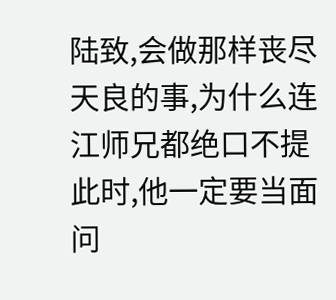陆致,会做那样丧尽天良的事,为什么连江师兄都绝口不提此时,他一定要当面问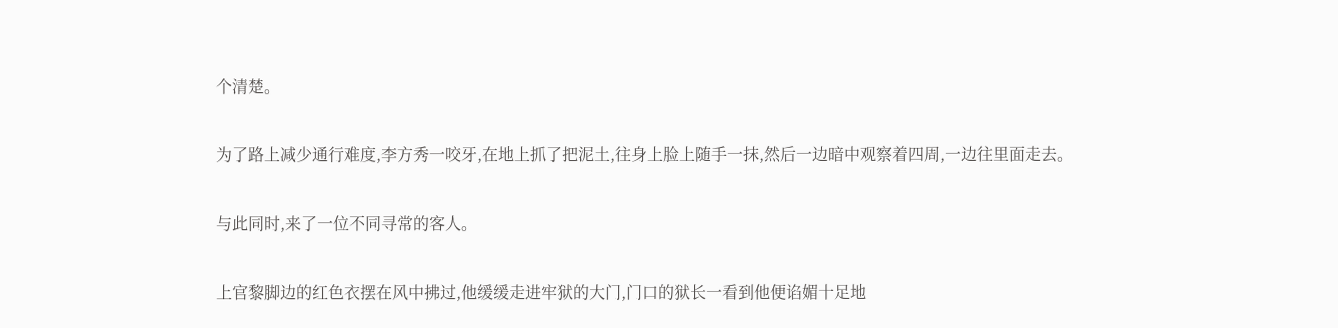个清楚。

为了路上减少通行难度,李方秀一咬牙,在地上抓了把泥土,往身上脸上随手一抹,然后一边暗中观察着四周,一边往里面走去。

与此同时,来了一位不同寻常的客人。

上官黎脚边的红色衣摆在风中拂过,他缓缓走进牢狱的大门,门口的狱长一看到他便谄媚十足地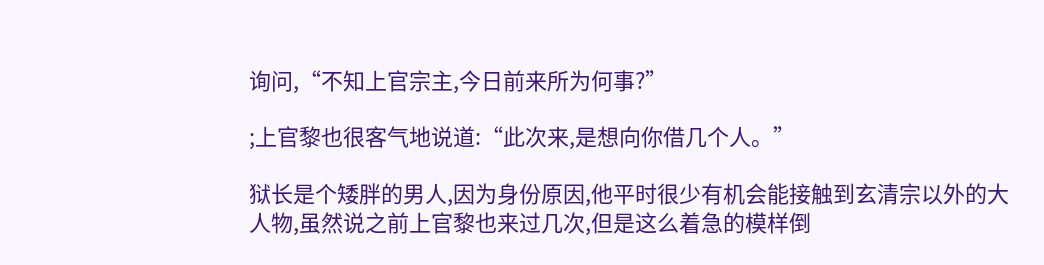询问,“不知上官宗主,今日前来所为何事?”

;上官黎也很客气地说道:“此次来,是想向你借几个人。”

狱长是个矮胖的男人,因为身份原因,他平时很少有机会能接触到玄清宗以外的大人物,虽然说之前上官黎也来过几次,但是这么着急的模样倒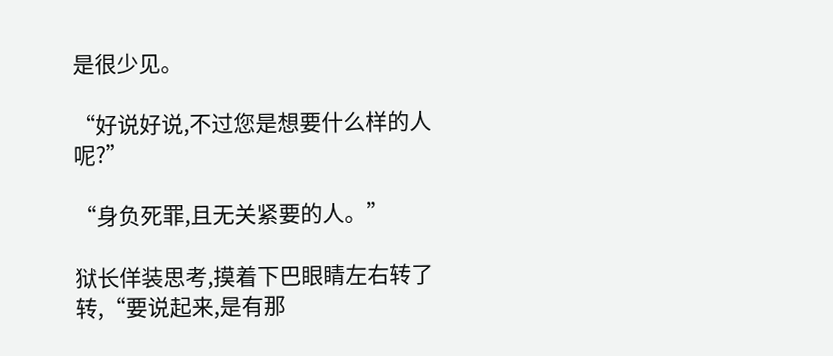是很少见。

“好说好说,不过您是想要什么样的人呢?”

“身负死罪,且无关紧要的人。”

狱长佯装思考,摸着下巴眼睛左右转了转,“要说起来,是有那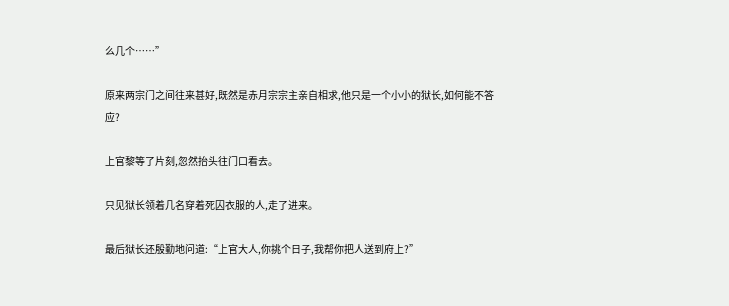么几个……”

原来两宗门之间往来甚好,既然是赤月宗宗主亲自相求,他只是一个小小的狱长,如何能不答应?

上官黎等了片刻,忽然抬头往门口看去。

只见狱长领着几名穿着死囚衣服的人,走了进来。

最后狱长还殷勤地问道:“上官大人,你挑个日子,我帮你把人送到府上?”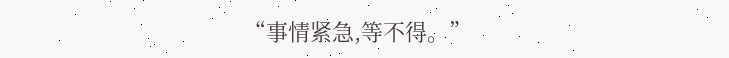“事情紧急,等不得。”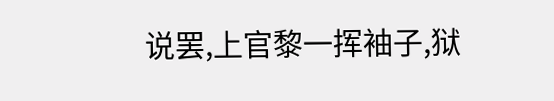说罢,上官黎一挥袖子,狱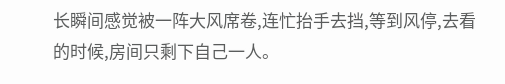长瞬间感觉被一阵大风席卷,连忙抬手去挡,等到风停,去看的时候,房间只剩下自己一人。